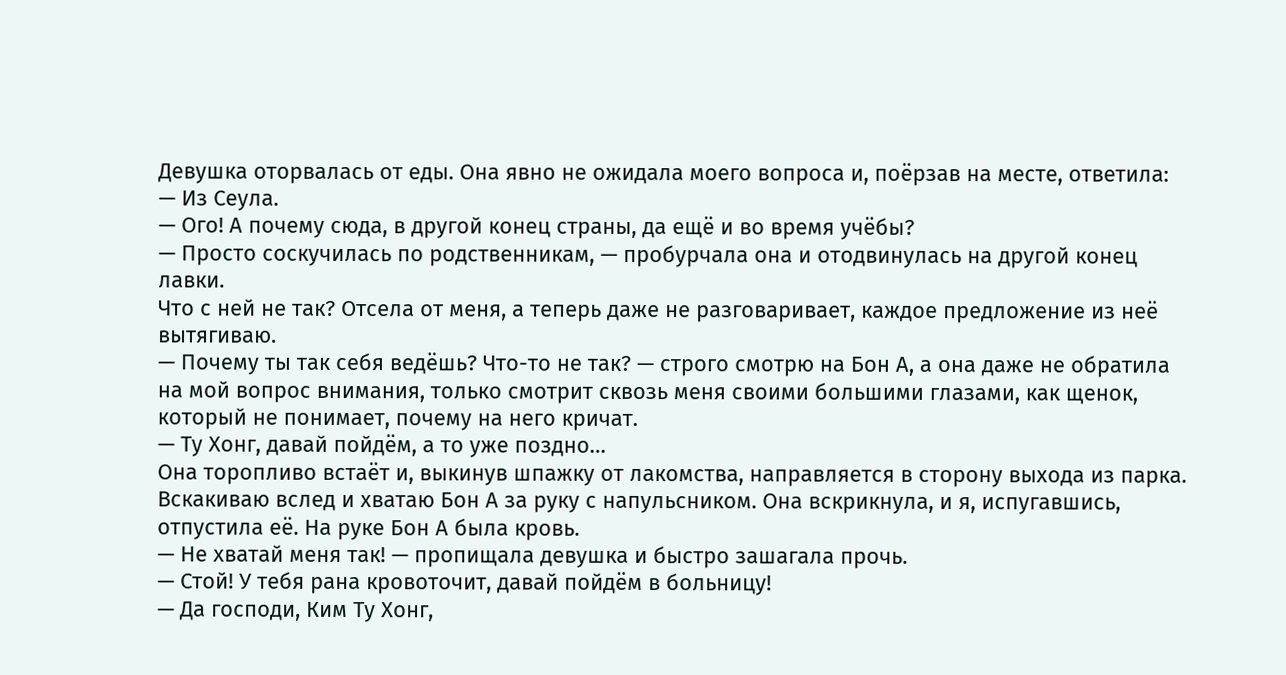Девушка оторвалась от еды. Она явно не ожидала моего вопроса и, поёрзав на месте, ответила:
— Из Сеула.
— Ого! А почему сюда, в другой конец страны, да ещё и во время учёбы?
— Просто соскучилась по родственникам, — пробурчала она и отодвинулась на другой конец лавки.
Что с ней не так? Отсела от меня, а теперь даже не разговаривает, каждое предложение из неё вытягиваю.
— Почему ты так себя ведёшь? Что-то не так? — строго смотрю на Бон А, а она даже не обратила на мой вопрос внимания, только смотрит сквозь меня своими большими глазами, как щенок, который не понимает, почему на него кричат.
— Ту Хонг, давай пойдём, а то уже поздно…
Она торопливо встаёт и, выкинув шпажку от лакомства, направляется в сторону выхода из парка. Вскакиваю вслед и хватаю Бон А за руку с напульсником. Она вскрикнула, и я, испугавшись, отпустила её. На руке Бон А была кровь.
— Не хватай меня так! — пропищала девушка и быстро зашагала прочь.
— Стой! У тебя рана кровоточит, давай пойдём в больницу!
— Да господи, Ким Ту Хонг,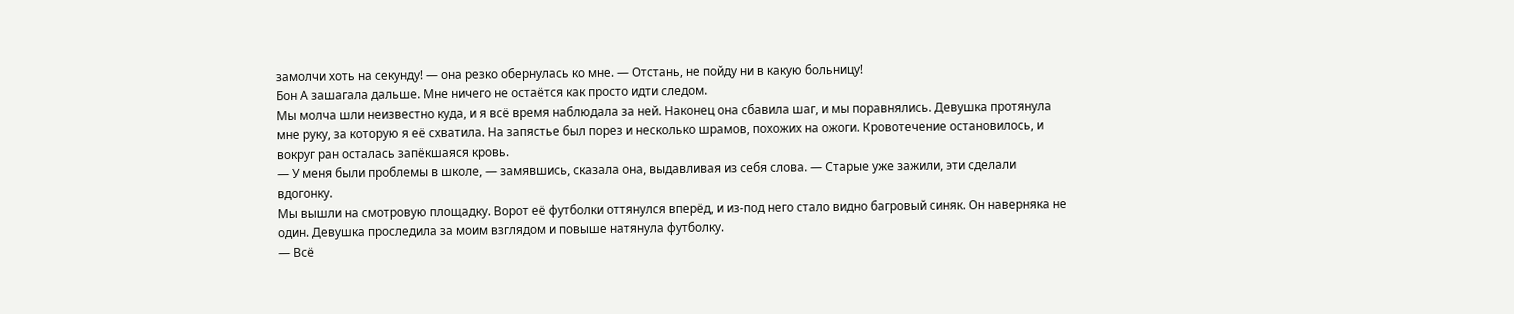замолчи хоть на секунду! — она резко обернулась ко мне. — Отстань, не пойду ни в какую больницу!
Бон А зашагала дальше. Мне ничего не остаётся как просто идти следом.
Мы молча шли неизвестно куда, и я всё время наблюдала за ней. Наконец она сбавила шаг, и мы поравнялись. Девушка протянула мне руку, за которую я её схватила. На запястье был порез и несколько шрамов, похожих на ожоги. Кровотечение остановилось, и вокруг ран осталась запёкшаяся кровь.
— У меня были проблемы в школе, — замявшись, сказала она, выдавливая из себя слова. — Старые уже зажили, эти сделали вдогонку.
Мы вышли на смотровую площадку. Ворот её футболки оттянулся вперёд, и из-под него стало видно багровый синяк. Он наверняка не один. Девушка проследила за моим взглядом и повыше натянула футболку.
— Всё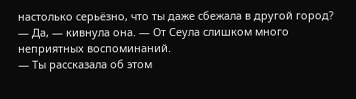настолько серьёзно, что ты даже сбежала в другой город?
— Да, — кивнула она. — От Сеула слишком много неприятных воспоминаний.
— Ты рассказала об этом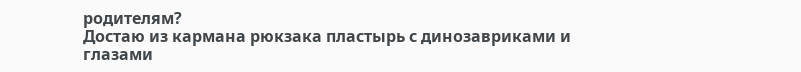родителям?
Достаю из кармана рюкзака пластырь с динозавриками и глазами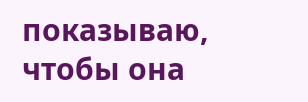показываю, чтобы она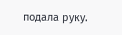подала руку.